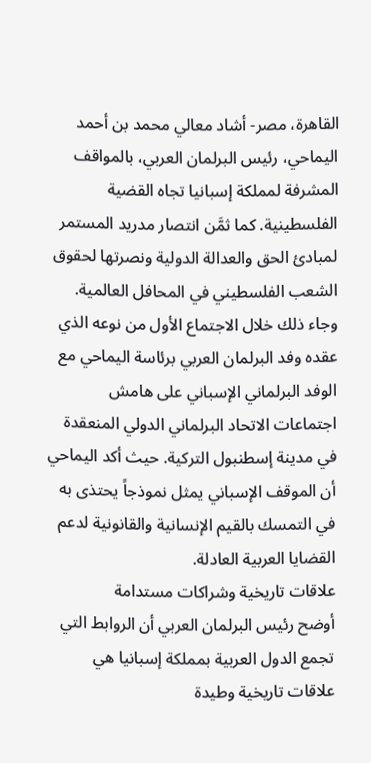القاهرة، مصر- أشاد معالي محمد بن أحمد اليماحي، رئيس البرلمان العربي، بالمواقف المشرفة لمملكة إسبانيا تجاه القضية الفلسطينية. كما ثمَّن انتصار مدريد المستمر لمبادئ الحق والعدالة الدولية ونصرتها لحقوق الشعب الفلسطيني في المحافل العالمية. وجاء ذلك خلال الاجتماع الأول من نوعه الذي عقده وفد البرلمان العربي برئاسة اليماحي مع الوفد البرلماني الإسباني على هامش اجتماعات الاتحاد البرلماني الدولي المنعقدة في مدينة إسطنبول التركية. حيث أكد اليماحي أن الموقف الإسباني يمثل نموذجاً يحتذى به في التمسك بالقيم الإنسانية والقانونية لدعم القضايا العربية العادلة.
علاقات تاريخية وشراكات مستدامة
أوضح رئيس البرلمان العربي أن الروابط التي تجمع الدول العربية بمملكة إسبانيا هي علاقات تاريخية وطيدة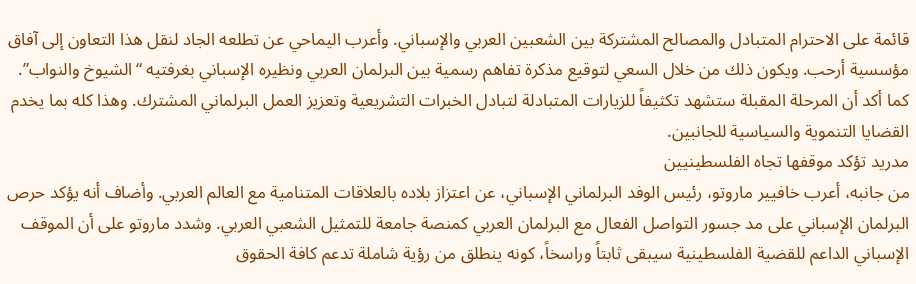قائمة على الاحترام المتبادل والمصالح المشتركة بين الشعبين العربي والإسباني. وأعرب اليماحي عن تطلعه الجاد لنقل هذا التعاون إلى آفاق مؤسسية أرحب. ويكون ذلك من خلال السعي لتوقيع مذكرة تفاهم رسمية بين البرلمان العربي ونظيره الإسباني بغرفتيه “الشيوخ والنواب”. كما أكد أن المرحلة المقبلة ستشهد تكثيفاً للزيارات المتبادلة لتبادل الخبرات التشريعية وتعزيز العمل البرلماني المشترك. وهذا كله بما يخدم القضايا التنموية والسياسية للجانبين.
مدريد تؤكد موقفها تجاه الفلسطينيين
من جانبه، أعرب خافيير ماروتو، رئيس الوفد البرلماني الإسباني، عن اعتزاز بلاده بالعلاقات المتنامية مع العالم العربي. وأضاف أنه يؤكد حرص البرلمان الإسباني على مد جسور التواصل الفعال مع البرلمان العربي كمنصة جامعة للتمثيل الشعبي العربي. وشدد ماروتو على أن الموقف الإسباني الداعم للقضية الفلسطينية سيبقى ثابتاً وراسخاً، كونه ينطلق من رؤية شاملة تدعم كافة الحقوق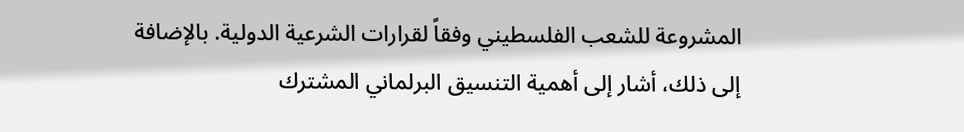المشروعة للشعب الفلسطيني وفقاً لقرارات الشرعية الدولية. بالإضافة إلى ذلك، أشار إلى أهمية التنسيق البرلماني المشترك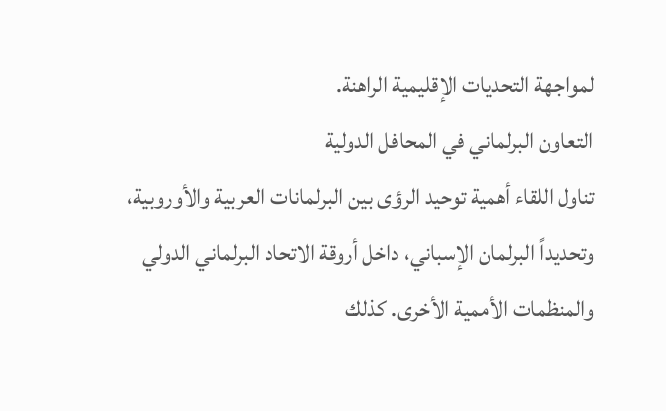لمواجهة التحديات الإقليمية الراهنة.
التعاون البرلماني في المحافل الدولية
تناول اللقاء أهمية توحيد الرؤى بين البرلمانات العربية والأوروبية، وتحديداً البرلمان الإسباني، داخل أروقة الاتحاد البرلماني الدولي والمنظمات الأممية الأخرى. كذلك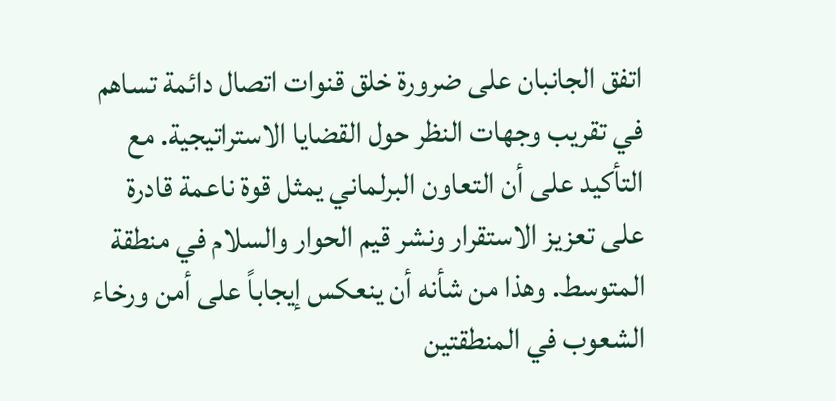اتفق الجانبان على ضرورة خلق قنوات اتصال دائمة تساهم في تقريب وجهات النظر حول القضايا الاستراتيجية. مع التأكيد على أن التعاون البرلماني يمثل قوة ناعمة قادرة على تعزيز الاستقرار ونشر قيم الحوار والسلام في منطقة المتوسط. وهذا من شأنه أن ينعكس إيجاباً على أمن ورخاء الشعوب في المنطقتين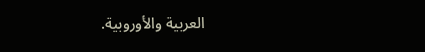العربية والأوروبية.